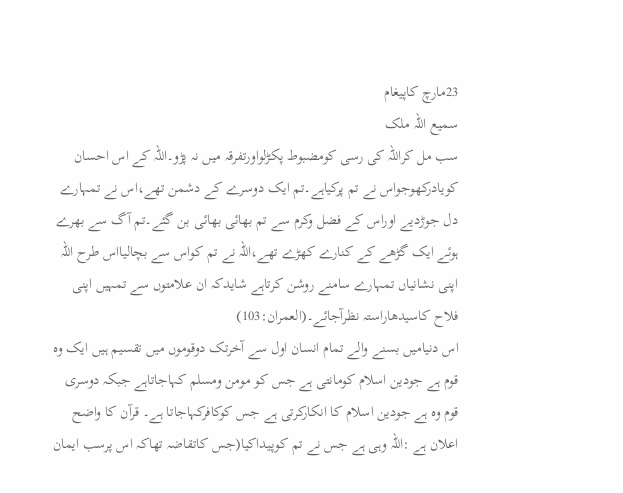23مارچ کاپیغام
سمیع اللہ ملک
سب مل کراللہ کی رسی کومضبوط پکڑلواورتفرقہ میں نہ پڑو۔اللہ کے اس احسان کویادرکھوجواس نے تم پرکیاہے۔تم ایک دوسرے کے دشمن تھے،اس نے تمہارے دل جوڑدیے اوراس کے فضل وکرم سے تم بھائی بھائی بن گئے۔تم آگ سے بھرے ہوئے ایک گڑھے کے کنارے کھڑے تھے،اللہ نے تم کواس سے بچالیااس طرح اللہ اپنی نشانیاں تمہارے سامنے روشن کرتاہے شایدکہ ان علامتوں سے تمہیں اپنی فلاح کاسیدھاراستہ نظرآجائے۔(العمران:103)
اس دنیامیں بسنے والے تمام انسان اول سے آخرتک دوقوموں میں تقسیم ہیں ایک وہ قوم ہے جودین اسلام کومانتی ہے جس کو مومن ومسلم کہاجاتاہے جبکہ دوسری قوم وہ ہے جودین اسلام کا انکارکرتی ہے جس کوکافرکہاجاتا ہے۔ قرآن کا واضح اعلان ہے :اللہ وہی ہے جس نے تم کوپیداکیا(جس کاتقاضہ تھاکہ اس پرسب ایمان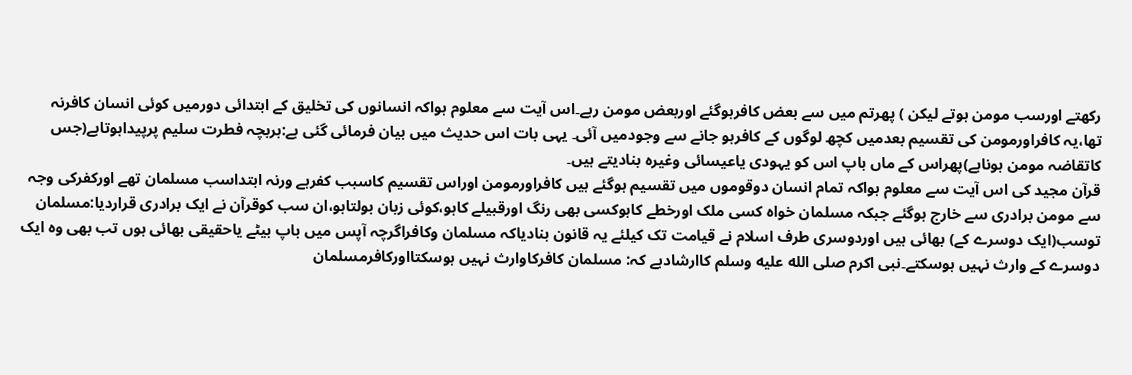رکھتے اورسب مومن ہوتے لیکن ) پھرتم میں سے بعض کافرہوگئے اوربعض مومن رہے۔اس آیت سے معلوم ہواکہ انسانوں کی تخلیق کے ابتدائی دورمیں کوئی انسان کافرنہ تھا،یہ کافراورمومن کی تقسیم بعدمیں کچھ لوگوں کے کافرہو جانے سے وجودمیں آئی۔ یہی بات اس حدیث میں بیان فرمائی گئی ہے:ہربچہ فطرت سلیم پرپیداہوتاہے(جس کاتقاضہ مومن ہوناہے)پھراس کے ماں باپ اس کو یہودی یاعیسائی وغیرہ بنادیتے ہیں۔
قرآن مجید کی اس آیت سے معلوم ہواکہ تمام انسان دوقوموں میں تقسیم ہوگئے ہیں کافراورمومن اوراس تقسیم کاسبب کفرہے ورنہ ابتداسب مسلمان تھے اورکفرکی وجہ سے مومن برادری سے خارج ہوگئے جبکہ مسلمان خواہ کسی ملک اورخطے کاہوکسی بھی رنگ اورقبیلے کاہو،کوئی زبان بولتاہو،ان سب کوقرآن نے ایک برادری قراردیا:مسلمان توسب(ایک دوسرے کے) بھائی ہیں اوردوسری طرف اسلام نے قیامت تک کیلئے یہ قانون بنادیاکہ مسلمان وکافراگرچہ آپس میں باپ بیٹے یاحقیقی بھائی ہوں تب بھی وہ ایک دوسرے کے وارث نہیں ہوسکتے۔نبی اکرم صلى الله عليه وسلم کاارشادہے کہ: مسلمان کافرکاوارث نہیں ہوسکتااورکافرمسلمان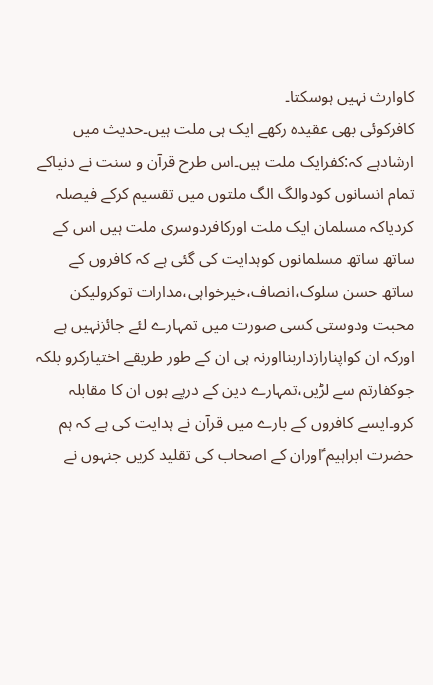کاوارث نہیں ہوسکتا۔
کافرکوئی بھی عقیدہ رکھے ایک ہی ملت ہیں۔حدیث میں ارشادہے کہ:کفرایک ملت ہیں۔اس طرح قرآن و سنت نے دنیاکے تمام انسانوں کودوالگ الگ ملتوں میں تقسیم کرکے فیصلہ کردیاکہ مسلمان ایک ملت اورکافردوسری ملت ہیں اس کے ساتھ ساتھ مسلمانوں کوہدایت کی گئی ہے کہ کافروں کے ساتھ حسن سلوک،انصاف،خیرخواہی،مدارات توکرولیکن محبت ودوستی کسی صورت میں تمہارے لئے جائزنہیں ہے اورکہ ان کواپنارازداربنااورنہ ہی ان کے طور طریقے اختیارکرو بلکہ جوکفارتم سے لڑیں،تمہارے دین کے درپے ہوں ان کا مقابلہ کرو۔ایسے کافروں کے بارے میں قرآن نے ہدایت کی ہے کہ ہم حضرت ابراہیم ؑاوران کے اصحاب کی تقلید کریں جنہوں نے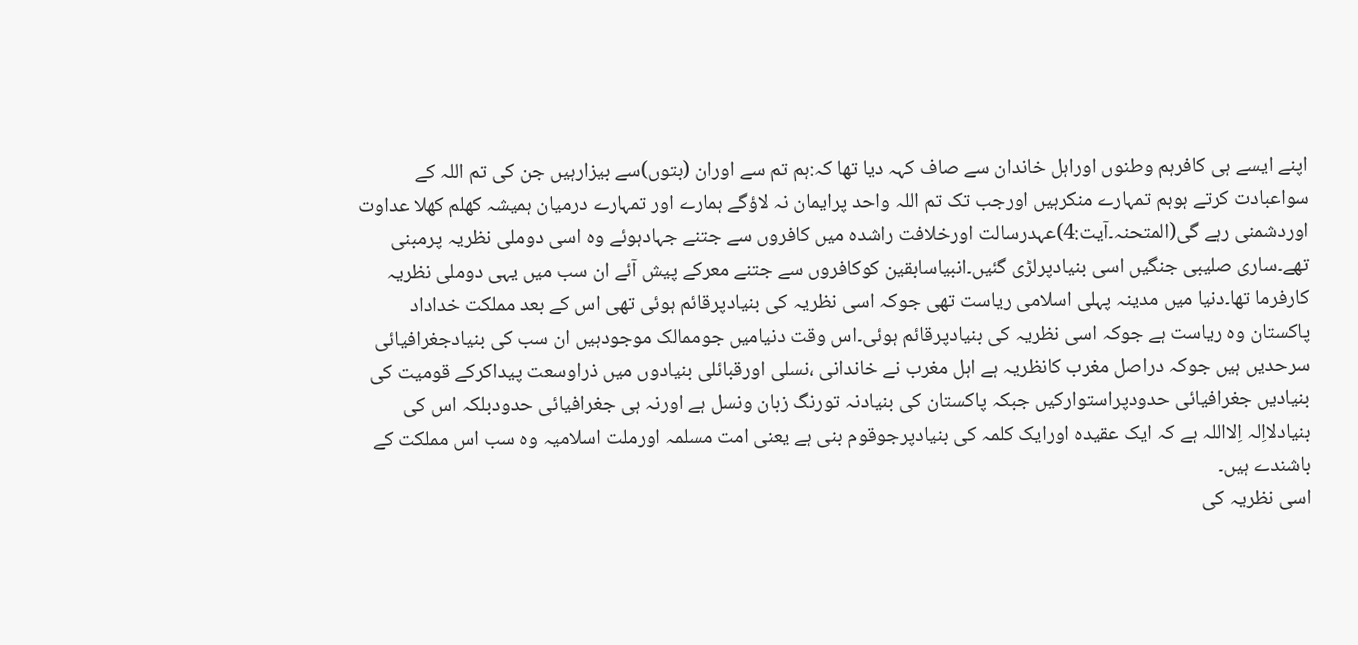اپنے ایسے ہی کافرہم وطنوں اوراہل خاندان سے صاف کہہ دیا تھا کہ:ہم تم سے اوران (بتوں)سے بیزارہیں جن کی تم اللہ کے سواعبادت کرتے ہوہم تمہارے منکرہیں اورجب تک تم اللہ واحد پرایمان نہ لاؤگے ہمارے اور تمہارے درمیان ہمیشہ کھلم کھلا عداوت اوردشمنی رہے گی(المتحنہ۔آیت:4)عہدرسالت اورخلافت راشدہ میں کافروں سے جتنے جہادہوئے وہ اسی دوملی نظریہ پرمبنی تھے۔ساری صلیبی جنگیں اسی بنیادپرلڑی گئیں۔انبیاسابقین کوکافروں سے جتنے معرکے پیش آئے ان سب میں یہی دوملی نظریہ کارفرما تھا۔دنیا میں مدینہ پہلی اسلامی ریاست تھی جوکہ اسی نظریہ کی بنیادپرقائم ہوئی تھی اس کے بعد مملکت خداداد پاکستان وہ ریاست ہے جوکہ اسی نظریہ کی بنیادپرقائم ہوئی۔اس وقت دنیامیں جوممالک موجودہیں ان سب کی بنیادجغرافیائی سرحدیں ہیں جوکہ دراصل مغرب کانظریہ ہے اہل مغرب نے خاندانی ،نسلی اورقبائلی بنیادوں میں ذراوسعت پیداکرکے قومیت کی بنیادیں جغرافیائی حدودپراستوارکیں جبکہ پاکستان کی بنیادنہ تورنگ زبان ونسل ہے اورنہ ہی جغرافیائی حدودبلکہ اس کی بنیادلااِلہ اِلااللہ ہے کہ ایک عقیدہ اورایک کلمہ کی بنیادپرجوقوم بنی ہے یعنی امت مسلمہ اورملت اسلامیہ وہ سب اس مملکت کے باشندے ہیں۔
اسی نظریہ کی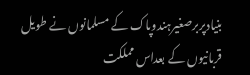بنیادپربرصغیرہندوپاک کے مسلمانوں نے طویل قربانیوں کے بعداس مملکت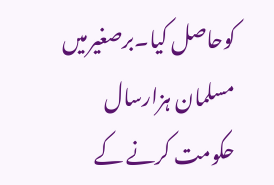کوحاصل کیا۔برصغیرمیں مسلمان ہزارسال حکومت کرنے کے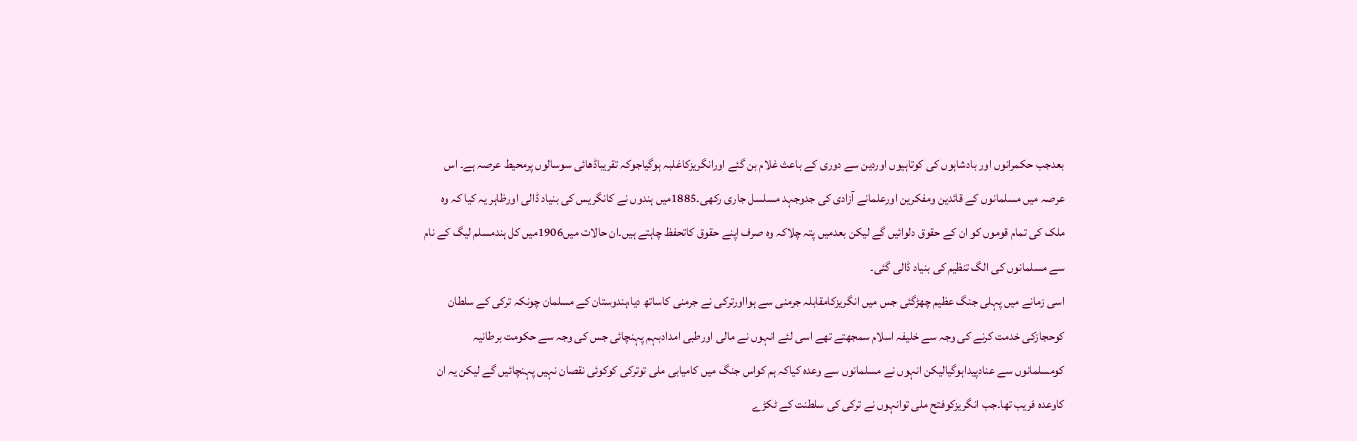بعدجب حکمرانوں اور بادشاہوں کی کوتاہیوں اوردین سے دوری کے باعث غلام بن گئے اورانگریزکاغلبہ ہوگیاجوکہ تقریباڈھائی سوسالوں پرمحیط عرصہ ہے۔ اس عرصہ میں مسلمانوں کے قائدین ومفکرین اورعلمانے آزادی کی جدوجہد مسلسل جاری رکھی۔1885میں ہندوں نے کانگریس کی بنیاد ڈالی اورظاہر یہ کیا کہ وہ ملک کی تمام قوموں کو ان کے حقوق دلوائیں گے لیکن بعدمیں پتہ چلاکہ وہ صرف اپنے حقوق کاتحفظ چاہتے ہیں۔ان حالات میں1906میں کل ہندمسلم لیگ کے نام سے مسلمانوں کی الگ تنظیم کی بنیاد ڈالی گئی۔
اسی زمانے میں پہلی جنگ عظیم چھڑگئی جس میں انگریزکامقابلہ جرمنی سے ہوااورترکی نے جرمنی کاساتھ دیا،ہندوستان کے مسلمان چونکہ ترکی کے سلطان کوحجازکی خدمت کرنے کی وجہ سے خلیفہ اسلام سمجھتے تھے اسی لئے انہوں نے مالی اورطبی امدادبہم پہنچائی جس کی وجہ سے حکومت برطانیہ کومسلمانوں سے عنادپیداہوگیالیکن انہوں نے مسلمانوں سے وعدہ کیاکہ ہم کواس جنگ میں کامیابی ملی توترکی کوکوئی نقصان نہیں پہنچائیں گے لیکن یہ ان کاوعدہ فریب تھا۔جب انگریزکوفتح ملی توانہوں نے ترکی کی سلطنت کے ٹکڑے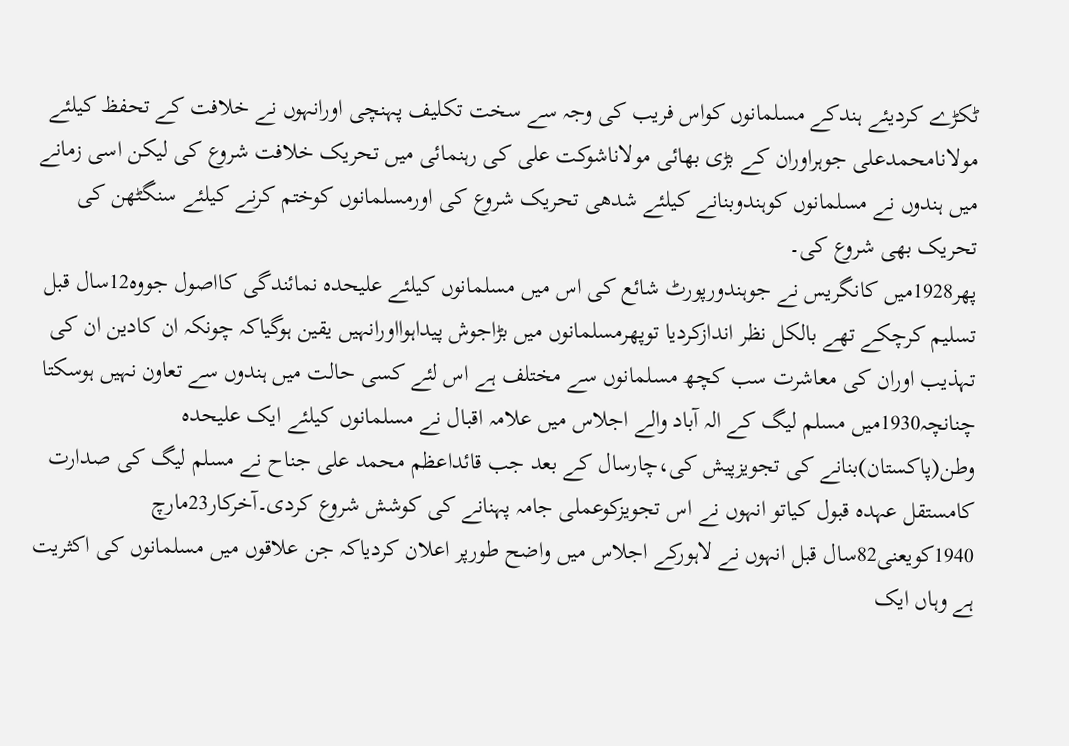ٹکڑے کردیئے ہندکے مسلمانوں کواس فریب کی وجہ سے سخت تکلیف پہنچی اورانہوں نے خلافت کے تحفظ کیلئے مولانامحمدعلی جوہراوران کے بڑی بھائی مولاناشوکت علی کی رہنمائی میں تحریک خلافت شروع کی لیکن اسی زمانے میں ہندوں نے مسلمانوں کوہندوبنانے کیلئے شدھی تحریک شروع کی اورمسلمانوں کوختم کرنے کیلئے سنگٹھن کی تحریک بھی شروع کی۔
پھر1928میں کانگریس نے جوہندورپورٹ شائع کی اس میں مسلمانوں کیلئے علیحدہ نمائندگی کااصول جووہ12سال قبل تسلیم کرچکے تھے بالکل نظر اندازکردیا توپھرمسلمانوں میں بڑاجوش پیداہوااورانہیں یقین ہوگیاکہ چونکہ ان کادین ان کی تہذیب اوران کی معاشرت سب کچھ مسلمانوں سے مختلف ہے اس لئے کسی حالت میں ہندوں سے تعاون نہیں ہوسکتا چنانچہ1930میں مسلم لیگ کے الہ آباد والے اجلاس میں علامہ اقبال نے مسلمانوں کیلئے ایک علیحدہ وطن(پاکستان)بنانے کی تجویزپیش کی،چارسال کے بعد جب قائداعظم محمد علی جناح نے مسلم لیگ کی صدارت کامستقل عہدہ قبول کیاتو انہوں نے اس تجویزکوعملی جامہ پہنانے کی کوشش شروع کردی۔آخرکار23مارچ 1940کویعنی82سال قبل انہوں نے لاہورکے اجلاس میں واضح طورپر اعلان کردیاکہ جن علاقوں میں مسلمانوں کی اکثریت ہے وہاں ایک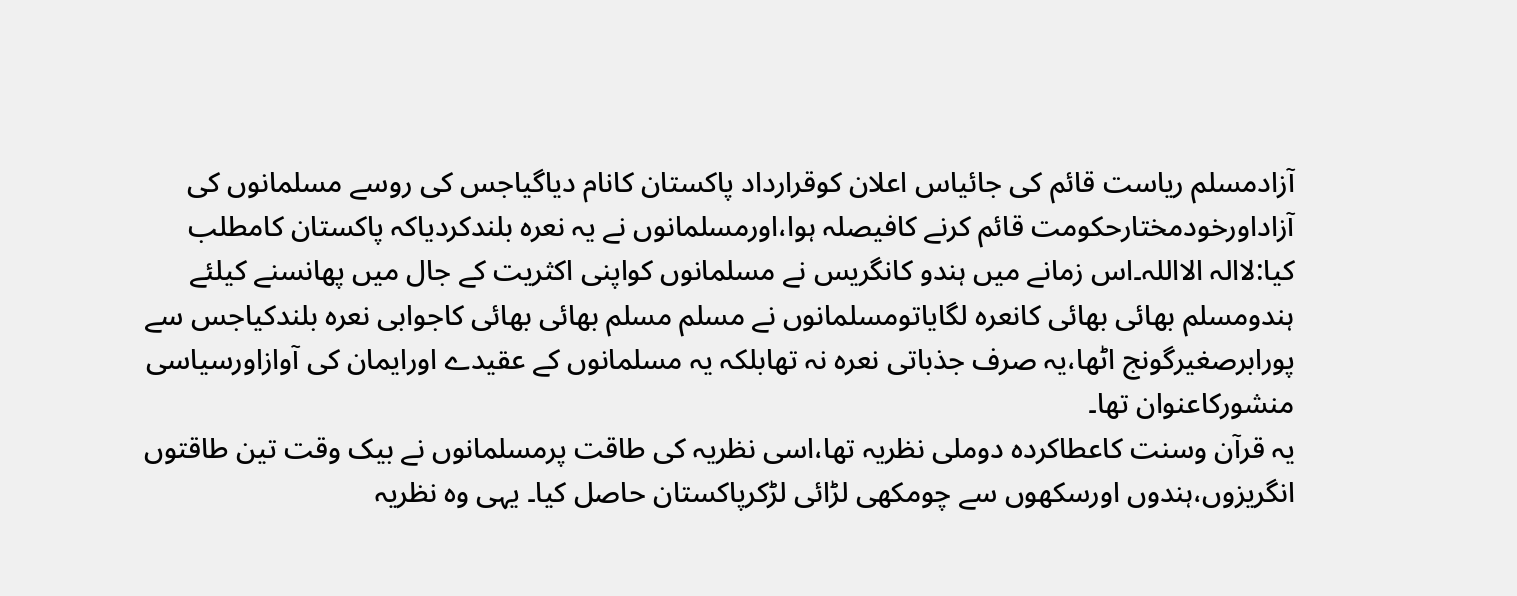آزادمسلم ریاست قائم کی جائیاس اعلان کوقرارداد پاکستان کانام دیاگیاجس کی روسے مسلمانوں کی آزاداورخودمختارحکومت قائم کرنے کافیصلہ ہوا،اورمسلمانوں نے یہ نعرہ بلندکردیاکہ پاکستان کامطلب کیا:لاالہ الااللہ۔اس زمانے میں ہندو کانگریس نے مسلمانوں کواپنی اکثریت کے جال میں پھانسنے کیلئے ہندومسلم بھائی بھائی کانعرہ لگایاتومسلمانوں نے مسلم مسلم بھائی بھائی کاجوابی نعرہ بلندکیاجس سے پورابرصغیرگونج اٹھا،یہ صرف جذباتی نعرہ نہ تھابلکہ یہ مسلمانوں کے عقیدے اورایمان کی آوازاورسیاسی منشورکاعنوان تھا۔
یہ قرآن وسنت کاعطاکردہ دوملی نظریہ تھا،اسی نظریہ کی طاقت پرمسلمانوں نے بیک وقت تین طاقتوں انگریزوں،ہندوں اورسکھوں سے چومکھی لڑائی لڑکرپاکستان حاصل کیا۔ یہی وہ نظریہ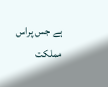ہے جس پراس مملکت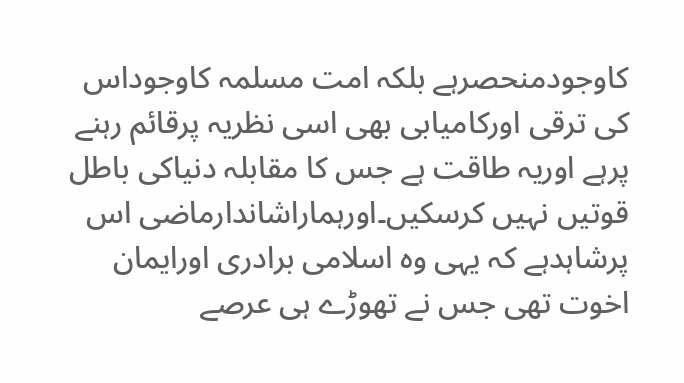کاوجودمنحصرہے بلکہ امت مسلمہ کاوجوداس کی ترقی اورکامیابی بھی اسی نظریہ پرقائم رہنے پرہے اوریہ طاقت ہے جس کا مقابلہ دنیاکی باطل قوتیں نہیں کرسکیں۔اورہماراشاندارماضی اس پرشاہدہے کہ یہی وہ اسلامی برادری اورایمان اخوت تھی جس نے تھوڑے ہی عرصے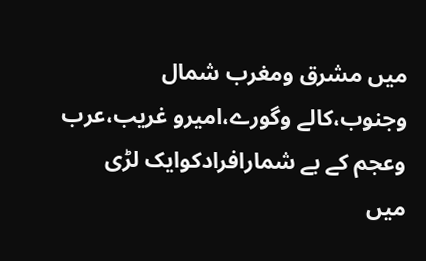میں مشرق ومغرب شمال وجنوب،کالے وگورے،امیرو غریب،عرب وعجم کے بے شمارافرادکوایک لڑی میں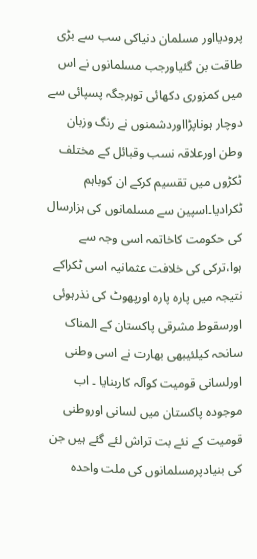پرودیااور مسلمان دنیاکی سب سے بڑی طاقت بن گئیاورجب مسلمانوں نے اس میں کمزوری دکھائی توہرجگہ پسپائی سے دوچار ہوناپڑااوردشمنوں نے رنگ وزبان وطن اورعلاقہ نسب وقبائل کے مختلف ٹکڑوں میں تقسیم کرکے ان کوباہم ٹکرادیا۔اسپین سے مسلمانوں کی ہزارسال کی حکومت کاخاتمہ اسی وجہ سے ہوا،ترکی کی خلافت عثمانیہ اسی ٹکراکے نتیجہ میں پارہ پارہ اورپھوٹ کی نذرہوئی اورسقوط مشرقی پاکستان کے المناک سانحہ کیلئیبھی بھارت نے اسی وطنی اورلسانی قومیت کوآلہ کاربنایا ۔ اب موجودہ پاکستان میں لسانی اوروطنی قومیت کے نئے بت تراش لئے گئے ہیں جن کی بنیادپرمسلمانوں کی ملت واحدہ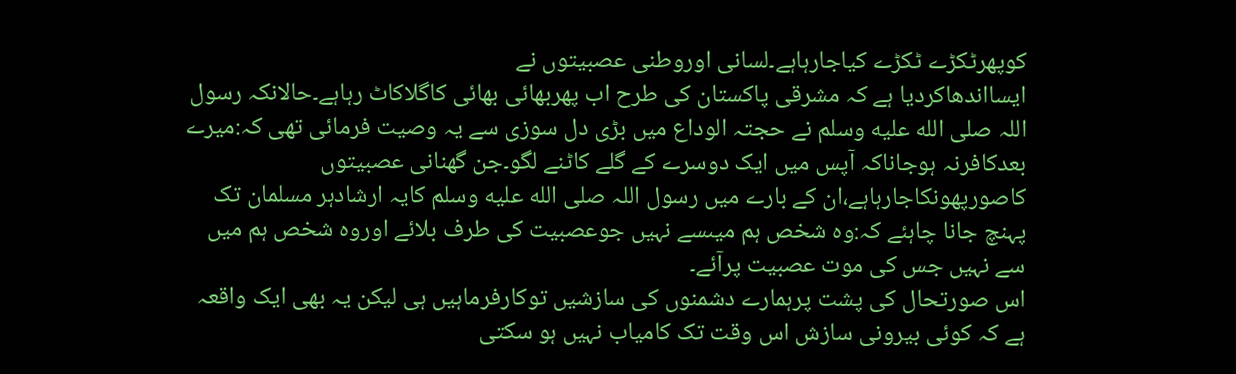کوپھرٹکڑے ٹکڑے کیاجارہاہے۔لسانی اوروطنی عصبیتوں نے
ایسااندھاکردیا ہے کہ مشرقی پاکستان کی طرح اب پھربھائی بھائی کاگلاکاٹ رہاہے۔حالانکہ رسول اللہ صلى الله عليه وسلم نے حجتہ الوداع میں بڑی دل سوزی سے یہ وصیت فرمائی تھی کہ:میرے بعدکافرنہ ہوجاناکہ آپس میں ایک دوسرے کے گلے کاٹنے لگو۔جن گھنانی عصبیتوں کاصورپھونکاجارہاہے،ان کے بارے میں رسول اللہ صلى الله عليه وسلم کایہ ارشادہر مسلمان تک پہنچ جانا چاہئے کہ:وہ شخص ہم میںسے نہیں جوعصبیت کی طرف بلائے اوروہ شخص ہم میں سے نہیں جس کی موت عصبیت پرآئے۔
اس صورتحال کی پشت پرہمارے دشمنوں کی سازشیں توکارفرماہیں ہی لیکن یہ بھی ایک واقعہ ہے کہ کوئی بیرونی سازش اس وقت تک کامیاب نہیں ہو سکتی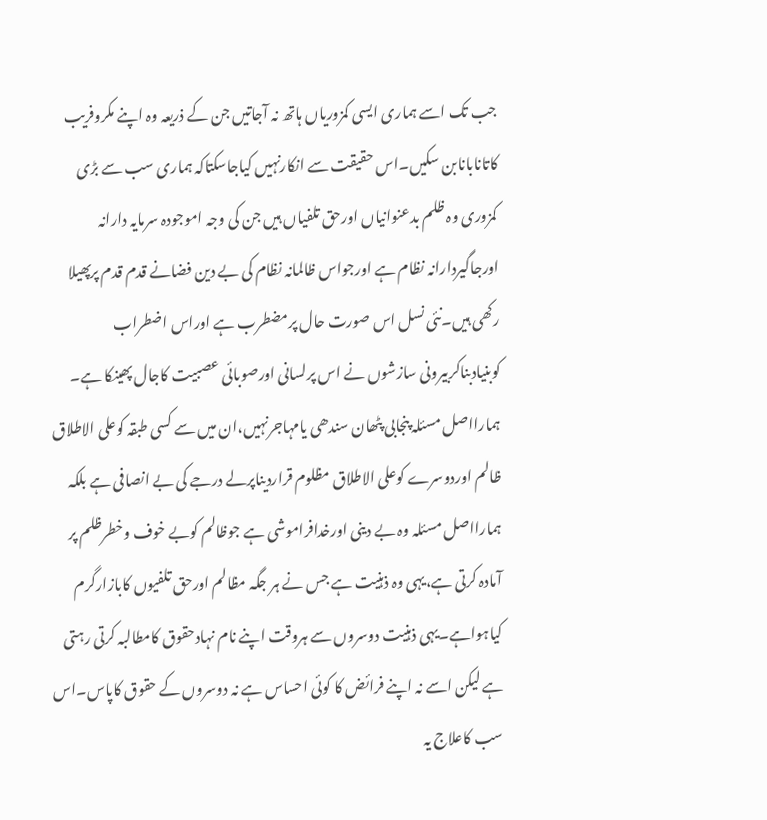جب تک اسے ہماری ایسی کمزوریاں ہاتھ نہ آجاتیں جن کے ذریعہ وہ اپنے مکروفریب کاتانابانابن سکیں۔اس حقیقت سے انکارنہیں کیاجاسکتاکہ ہماری سب سے بڑی کمزوری وہ ظلم بدعنوانیاں اورحق تلفیاں ہیں جن کی وجہ اموجودہ سرمایہ دارانہ اورجاگیردارانہ نظام ہے اورجواس ظالمانہ نظام کی بے دین فضانے قدم قدم پرپھیلا رکھی ہیں۔نئی نسل اس صورت حال پرمضطرب ہے اوراس اضطراب کوبنیادبناکربیرونی سازشوں نے اس پرلسانی اورصوبائی عصبیت کاجال پھینکا ہے۔
ہمارااصل مسئلہ پنجابی پٹھان سندھی یامہاجرنہیں،ان میں سے کسی طبقہ کوعلی الاطلاق ظالم اوردوسرے کوعلی الاطلاق مظلوم قراردیناپرلے درجے کی بے انصافی ہے بلکہ ہمارااصل مسئلہ وہ بے دینی اورخدافراموشی ہے جوظالم کوبے خوف وخطرظلم پر آمادہ کرتی ہے،یہی وہ ذہنیت ہے جس نے ہر جگہ مظالم اورحق تلفیوں کابازارگرم کیاہواہے۔یہی ذہنیت دوسروں سے ہروقت اپنے نام نہادحقوق کامطالبہ کرتی رہتی ہے لیکن اسے نہ اپنے فرائض کا کوئی احساس ہے نہ دوسروں کے حقوق کاپاس۔اس سب کاعلاج یہ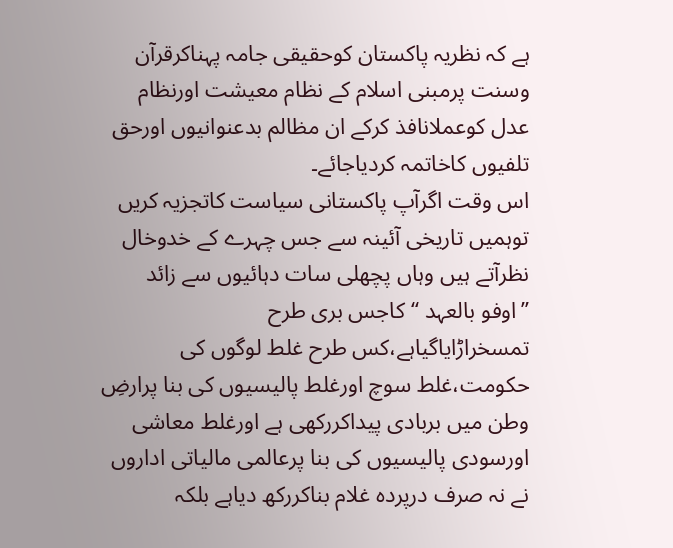ہے کہ نظریہ پاکستان کوحقیقی جامہ پہناکرقرآن وسنت پرمبنی اسلام کے نظام معیشت اورنظام عدل کوعملانافذ کرکے ان مظالم بدعنوانیوں اورحق تلفیوں کاخاتمہ کردیاجائے۔
اس وقت اگرآپ پاکستانی سیاست کاتجزیہ کریں توہمیں تاریخی آئینہ سے جس چہرے کے خدوخال نظرآتے ہیں وہاں پچھلی سات دہائیوں سے زائد ’’اوفو بالعہد ‘‘کاجس بری طرح تمسخراڑایاگیاہے،کس طرح غلط لوگوں کی حکومت،غلط سوچ اورغلط پالیسیوں کی بنا پرارضِ وطن میں بربادی پیداکررکھی ہے اورغلط معاشی اورسودی پالیسیوں کی بنا پرعالمی مالیاتی اداروں نے نہ صرف درپردہ غلام بناکررکھ دیاہے بلکہ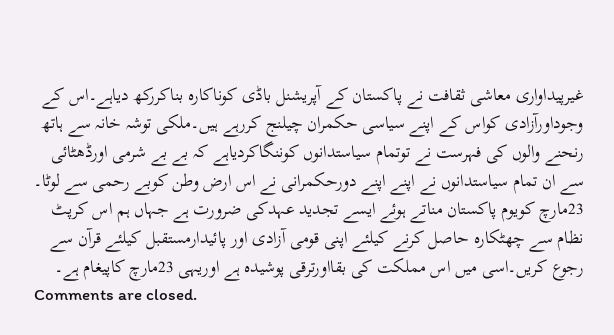غیرپیداواری معاشی ثقافت نے پاکستان کے آپریشنل باڈی کوناکارہ بناکررکھ دیاہے۔اس کے وجوداورآزادی کواس کے اپنے سیاسی حکمران چیلنج کررہے ہیں۔ملکی توشہ خانہ سے ہاتھ رنحنے والوں کی فہرست نے توتمام سیاستدانوں کوننگاکردیاہے کہ بے بے شرمی اورڈھٹائی سے ان تمام سیاستدانوں نے اپنے اپنے دورحکمرانی نے اس ارض وطن کوبے رحمی سے لوٹا۔
23مارچ کویوم پاکستان مناتے ہوئے ایسے تجدید عہدکی ضرورت ہے جہاں ہم اس کرپٹ نظام سے چھٹکارہ حاصل کرنے کیلئے اپنی قومی آزادی اور پائیدارمستقبل کیلئے قرآن سے رجوع کریں۔اسی میں اس مملکت کی بقااورترقی پوشیدہ ہے اوریہی 23مارچ کاپیغام ہے۔
Comments are closed.